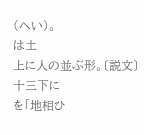(へい)。
は土
上に人の並ぶ形。〔説文〕十三下に
を「地相ひ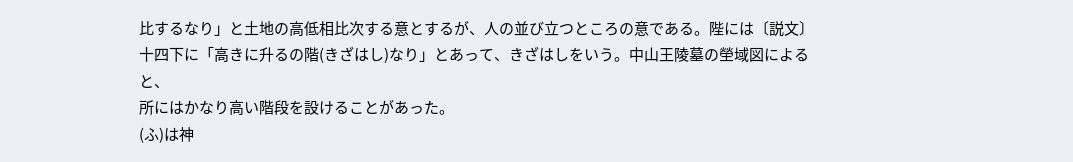比するなり」と土地の高低相比次する意とするが、人の並び立つところの意である。陛には〔説文〕十四下に「高きに升るの階(きざはし)なり」とあって、きざはしをいう。中山王陵墓の塋域図によると、
所にはかなり高い階段を設けることがあった。
(ふ)は神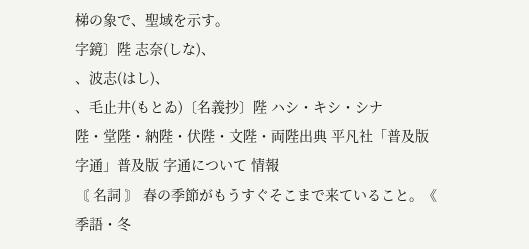梯の象で、聖域を示す。
字鏡〕陛 志奈(しな)、
、波志(はし)、
、毛止井(もとゐ)〔名義抄〕陛 ハシ・キシ・シナ
陛・堂陛・納陛・伏陛・文陛・両陛出典 平凡社「普及版 字通」普及版 字通について 情報
〘 名詞 〙 春の季節がもうすぐそこまで来ていること。《 季語・冬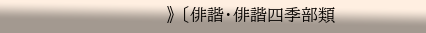》 〔俳諧・俳諧四季部類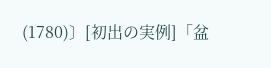(1780)〕[初出の実例]「盆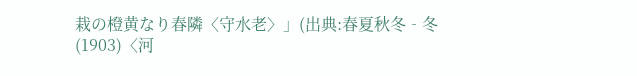栽の橙黄なり春隣〈守水老〉」(出典:春夏秋冬‐冬(1903)〈河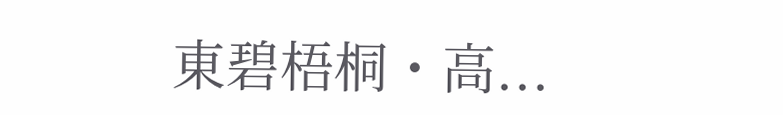東碧梧桐・高...